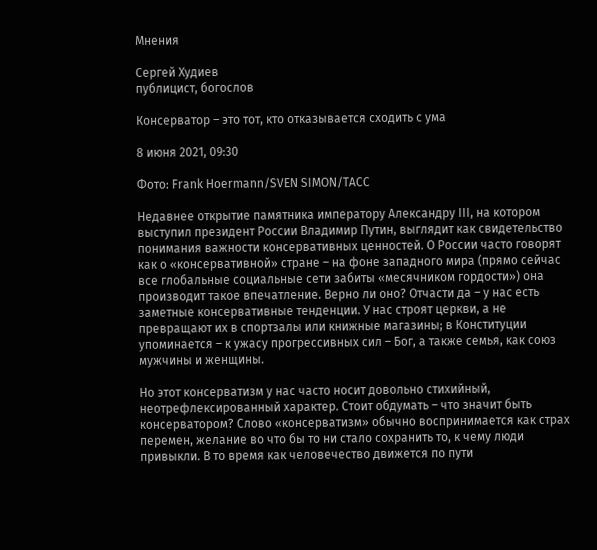Мнения

Сергей Худиев
публицист, богослов

Консерватор – это тот, кто отказывается сходить с ума

8 июня 2021, 09:30

Фото: Frank Hoermann/SVEN SIMON/ТАСС

Недавнее открытие памятника императору Александру III, на котором выступил президент России Владимир Путин, выглядит как свидетельство понимания важности консервативных ценностей. О России часто говорят как о «консервативной» стране – на фоне западного мира (прямо сейчас все глобальные социальные сети забиты «месячником гордости») она производит такое впечатление. Верно ли оно? Отчасти да – у нас есть заметные консервативные тенденции. У нас строят церкви, а не превращают их в спортзалы или книжные магазины; в Конституции упоминается – к ужасу прогрессивных сил – Бог, а также семья, как союз мужчины и женщины.

Но этот консерватизм у нас часто носит довольно стихийный, неотрефлексированный характер. Стоит обдумать – что значит быть консерватором? Слово «консерватизм» обычно воспринимается как страх перемен, желание во что бы то ни стало сохранить то, к чему люди привыкли. В то время как человечество движется по пути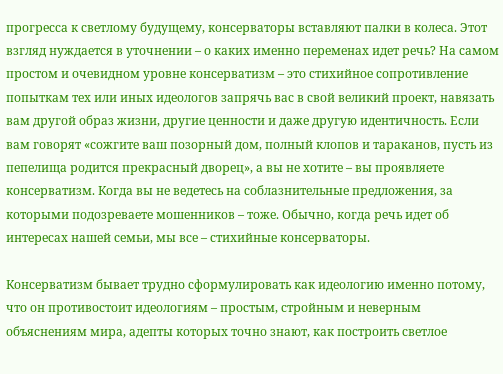прогресса к светлому будущему, консерваторы вставляют палки в колеса. Этот взгляд нуждается в уточнении – о каких именно переменах идет речь? На самом простом и очевидном уровне консерватизм – это стихийное сопротивление попыткам тех или иных идеологов запрячь вас в свой великий проект, навязать вам другой образ жизни, другие ценности и даже другую идентичность. Если вам говорят «сожгите ваш позорный дом, полный клопов и тараканов, пусть из пепелища родится прекрасный дворец», а вы не хотите – вы проявляете консерватизм. Когда вы не ведетесь на соблазнительные предложения, за которыми подозреваете мошенников – тоже. Обычно, когда речь идет об интересах нашей семьи, мы все – стихийные консерваторы.

Консерватизм бывает трудно сформулировать как идеологию именно потому, что он противостоит идеологиям – простым, стройным и неверным объяснениям мира, адепты которых точно знают, как построить светлое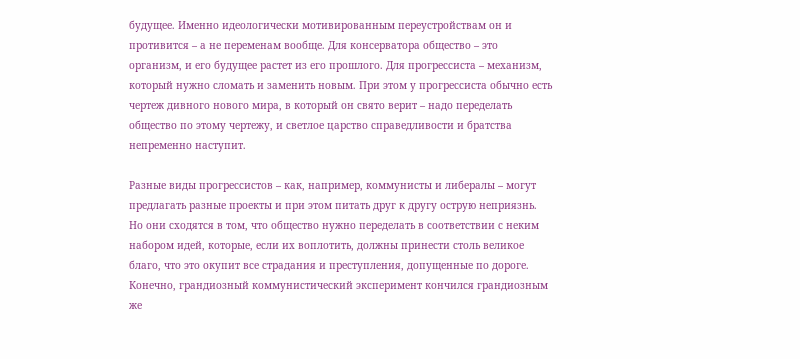будущее. Именно идеологически мотивированным переустройствам он и противится – а не переменам вообще. Для консерватора общество – это организм, и его будущее растет из его прошлого. Для прогрессиста – механизм, который нужно сломать и заменить новым. При этом у прогрессиста обычно есть чертеж дивного нового мира, в который он свято верит – надо переделать общество по этому чертежу, и светлое царство справедливости и братства непременно наступит.

Разные виды прогрессистов – как, например, коммунисты и либералы – могут предлагать разные проекты и при этом питать друг к другу острую неприязнь. Но они сходятся в том, что общество нужно переделать в соответствии с неким набором идей, которые, если их воплотить, должны принести столь великое благо, что это окупит все страдания и преступления, допущенные по дороге. Конечно, грандиозный коммунистический эксперимент кончился грандиозным же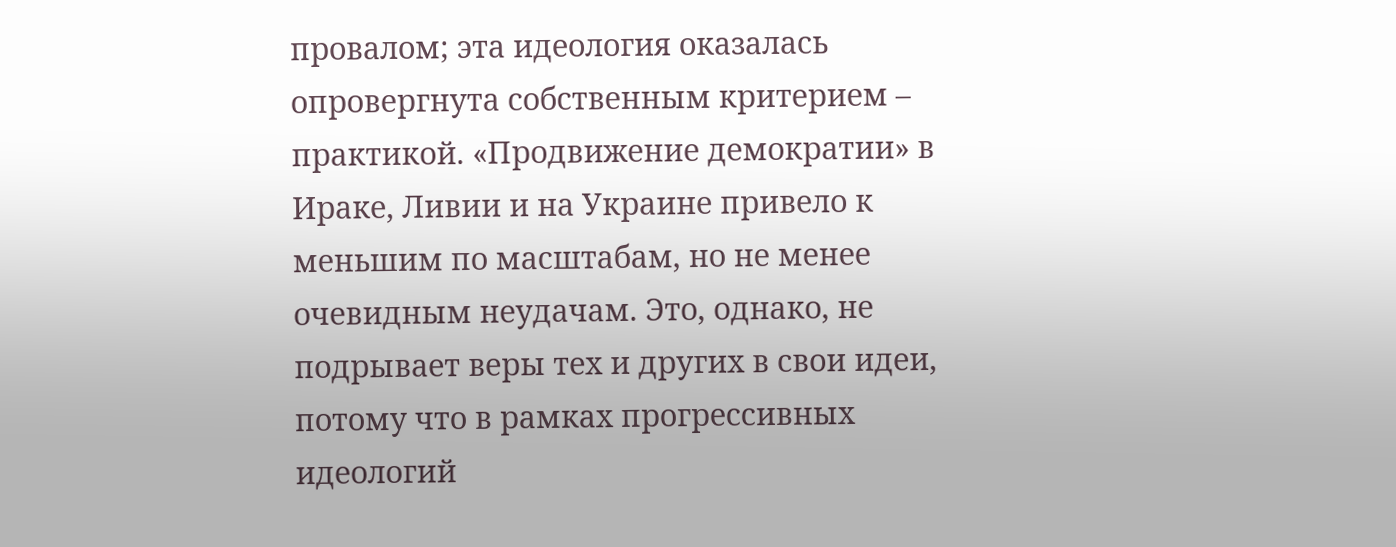провалом; эта идеология оказалась опровергнута собственным критерием – практикой. «Продвижение демократии» в Ираке, Ливии и на Украине привело к меньшим по масштабам, но не менее очевидным неудачам. Это, однако, не подрывает веры тех и других в свои идеи, потому что в рамках прогрессивных идеологий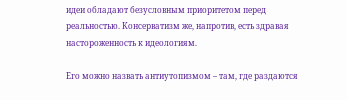идеи обладают безусловным приоритетом перед реальностью. Консерватизм же, напротив, есть здравая настороженность к идеологиям.

Его можно назвать антиутопизмом – там, где раздаются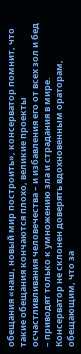обещания «наш, новый мир построить», консерватор помнит, что такие обещания кончаются плохо, великие проекты осчастливливания человечества – и избавления его от всех зол и бед – приводят только к умножению зла и страдания в мире. Консерватор не склонен доверять вдохновенным ораторам, обещающим, что за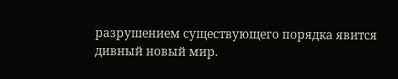разрушением существующего порядка явится дивный новый мир.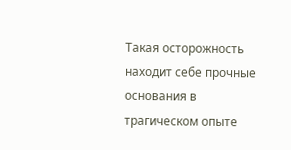Такая осторожность находит себе прочные основания в трагическом опыте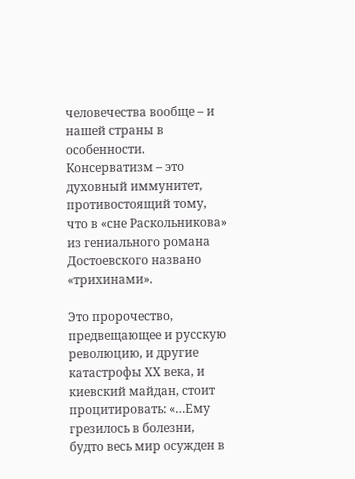человечества вообще – и нашей страны в особенности. Консерватизм – это духовный иммунитет, противостоящий тому, что в «сне Раскольникова» из гениального романа Достоевского названо «трихинами».

Это пророчество, предвещающее и русскую революцию, и другие катастрофы ХХ века, и киевский майдан, стоит процитировать: «…Ему грезилось в болезни, будто весь мир осужден в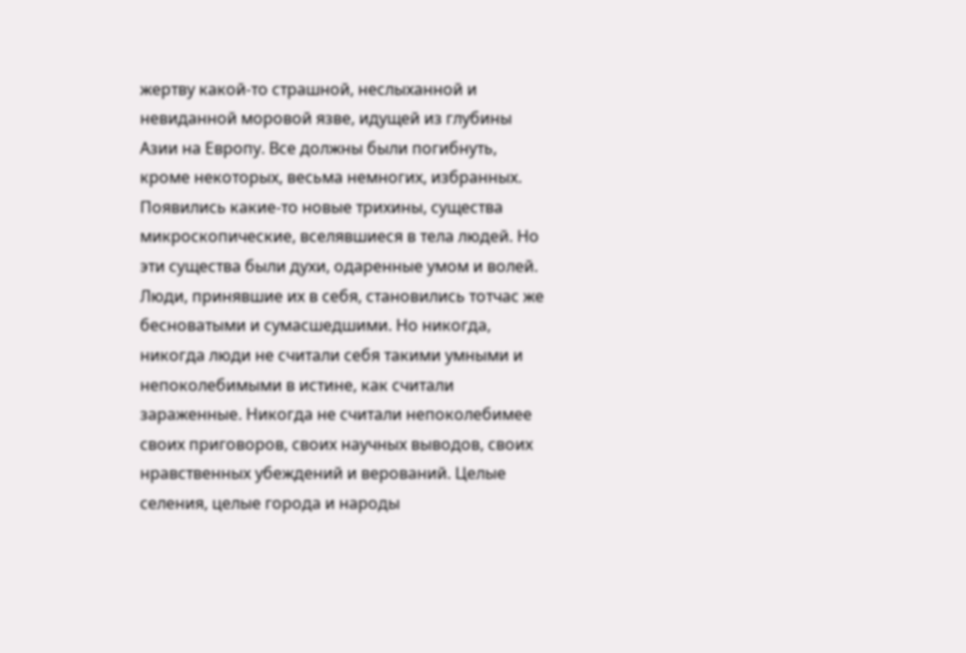жертву какой-то страшной, неслыханной и невиданной моровой язве, идущей из глубины Азии на Европу. Все должны были погибнуть, кроме некоторых, весьма немногих, избранных. Появились какие-то новые трихины, существа микроскопические, вселявшиеся в тела людей. Но эти существа были духи, одаренные умом и волей. Люди, принявшие их в себя, становились тотчас же бесноватыми и сумасшедшими. Но никогда, никогда люди не считали себя такими умными и непоколебимыми в истине, как считали зараженные. Никогда не считали непоколебимее своих приговоров, своих научных выводов, своих нравственных убеждений и верований. Целые селения, целые города и народы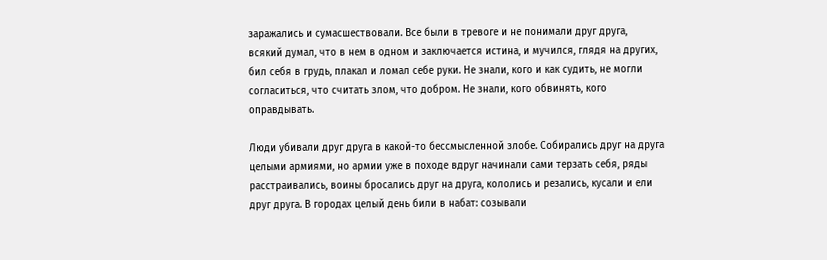заражались и сумасшествовали. Все были в тревоге и не понимали друг друга, всякий думал, что в нем в одном и заключается истина, и мучился, глядя на других, бил себя в грудь, плакал и ломал себе руки. Не знали, кого и как судить, не могли согласиться, что считать злом, что добром. Не знали, кого обвинять, кого оправдывать.

Люди убивали друг друга в какой-то бессмысленной злобе. Собирались друг на друга целыми армиями, но армии уже в походе вдруг начинали сами терзать себя, ряды расстраивались, воины бросались друг на друга, кололись и резались, кусали и ели друг друга. В городах целый день били в набат: созывали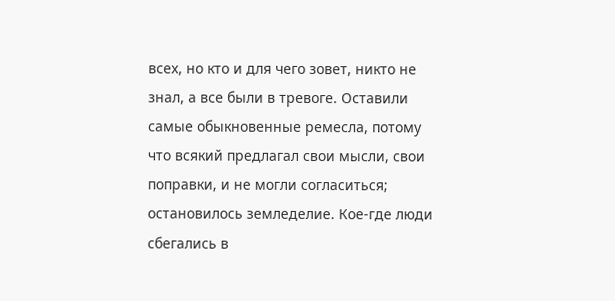всех, но кто и для чего зовет, никто не знал, а все были в тревоге. Оставили самые обыкновенные ремесла, потому что всякий предлагал свои мысли, свои поправки, и не могли согласиться; остановилось земледелие. Кое-где люди сбегались в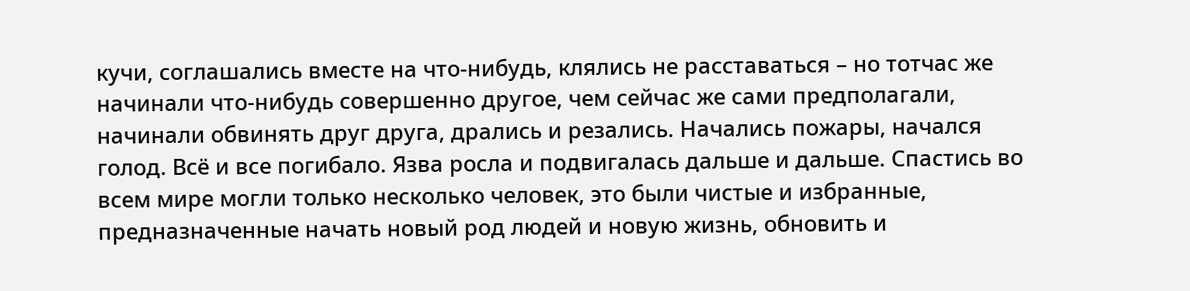кучи, соглашались вместе на что-нибудь, клялись не расставаться – но тотчас же начинали что-нибудь совершенно другое, чем сейчас же сами предполагали, начинали обвинять друг друга, дрались и резались. Начались пожары, начался голод. Всё и все погибало. Язва росла и подвигалась дальше и дальше. Спастись во всем мире могли только несколько человек, это были чистые и избранные, предназначенные начать новый род людей и новую жизнь, обновить и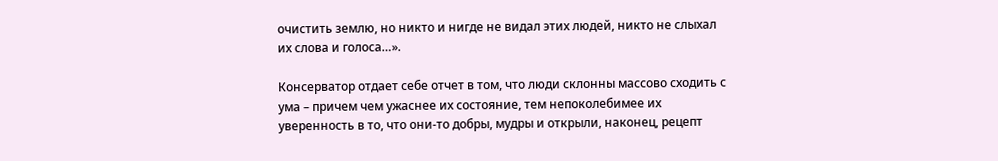очистить землю, но никто и нигде не видал этих людей, никто не слыхал их слова и голоса…».

Консерватор отдает себе отчет в том, что люди склонны массово сходить с ума – причем чем ужаснее их состояние, тем непоколебимее их уверенность в то, что они-то добры, мудры и открыли, наконец, рецепт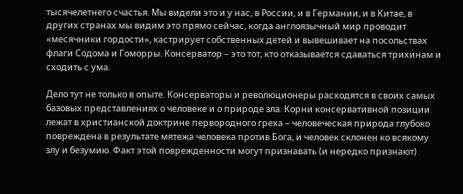тысячелетнего счастья. Мы видели это и у нас, в России, и в Германии, и в Китае, в других странах мы видим это прямо сейчас, когда англоязычный мир проводит «месячники гордости», кастрирует собственных детей и вывешивает на посольствах флаги Содома и Гоморры. Консерватор – это тот, кто отказывается сдаваться трихинам и сходить с ума.

Дело тут не только в опыте. Консерваторы и революционеры расходятся в своих самых базовых представлениях о человеке и о природе зла. Корни консервативной позиции лежат в христианской доктрине первородного греха – человеческая природа глубоко повреждена в результате мятежа человека против Бога, и человек склонен ко всякому злу и безумию. Факт этой поврежденности могут признавать (и нередко признают)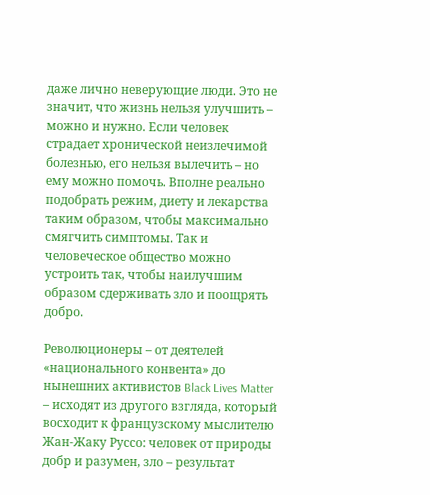даже лично неверующие люди. Это не значит, что жизнь нельзя улучшить – можно и нужно. Если человек страдает хронической неизлечимой болезнью, его нельзя вылечить – но ему можно помочь. Вполне реально подобрать режим, диету и лекарства таким образом, чтобы максимально смягчить симптомы. Так и человеческое общество можно устроить так, чтобы наилучшим образом сдерживать зло и поощрять добро.

Революционеры – от деятелей «национального конвента» до нынешних активистов Black Lives Matter – исходят из другого взгляда, который восходит к французскому мыслителю Жан-Жаку Руссо: человек от природы добр и разумен, зло – результат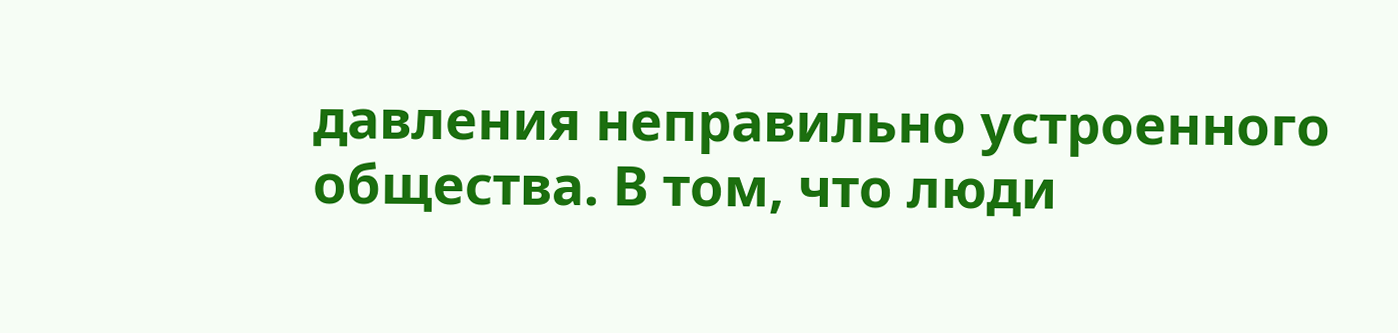давления неправильно устроенного общества. В том, что люди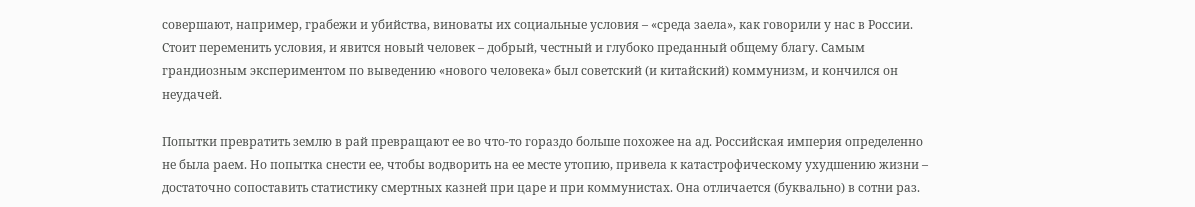совершают, например, грабежи и убийства, виноваты их социальные условия – «среда заела», как говорили у нас в России. Стоит переменить условия, и явится новый человек – добрый, честный и глубоко преданный общему благу. Самым грандиозным экспериментом по выведению «нового человека» был советский (и китайский) коммунизм, и кончился он неудачей.

Попытки превратить землю в рай превращают ее во что-то гораздо больше похожее на ад. Российская империя определенно не была раем. Но попытка снести ее, чтобы водворить на ее месте утопию, привела к катастрофическому ухудшению жизни – достаточно сопоставить статистику смертных казней при царе и при коммунистах. Она отличается (буквально) в сотни раз.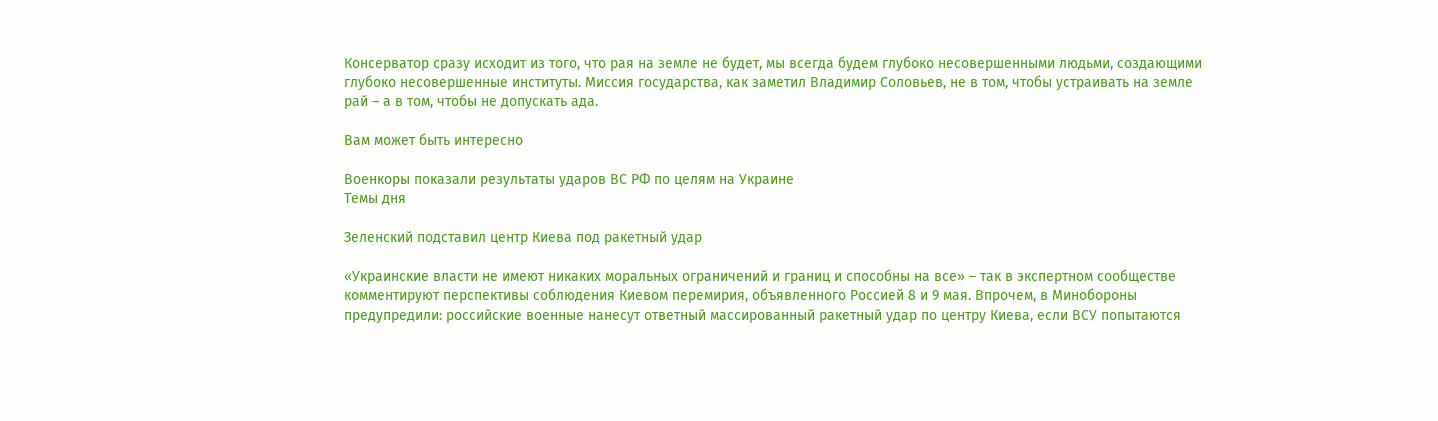Консерватор сразу исходит из того, что рая на земле не будет, мы всегда будем глубоко несовершенными людьми, создающими глубоко несовершенные институты. Миссия государства, как заметил Владимир Соловьев, не в том, чтобы устраивать на земле рай – а в том, чтобы не допускать ада.

Вам может быть интересно

Военкоры показали результаты ударов ВС РФ по целям на Украине
Темы дня

Зеленский подставил центр Киева под ракетный удар

«Украинские власти не имеют никаких моральных ограничений и границ и способны на все» – так в экспертном сообществе комментируют перспективы соблюдения Киевом перемирия, объявленного Россией 8 и 9 мая. Впрочем, в Минобороны предупредили: российские военные нанесут ответный массированный ракетный удар по центру Киева, если ВСУ попытаются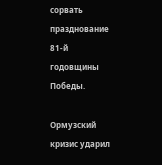сорвать празднование 81-й годовщины Победы.

Ормузский кризис ударил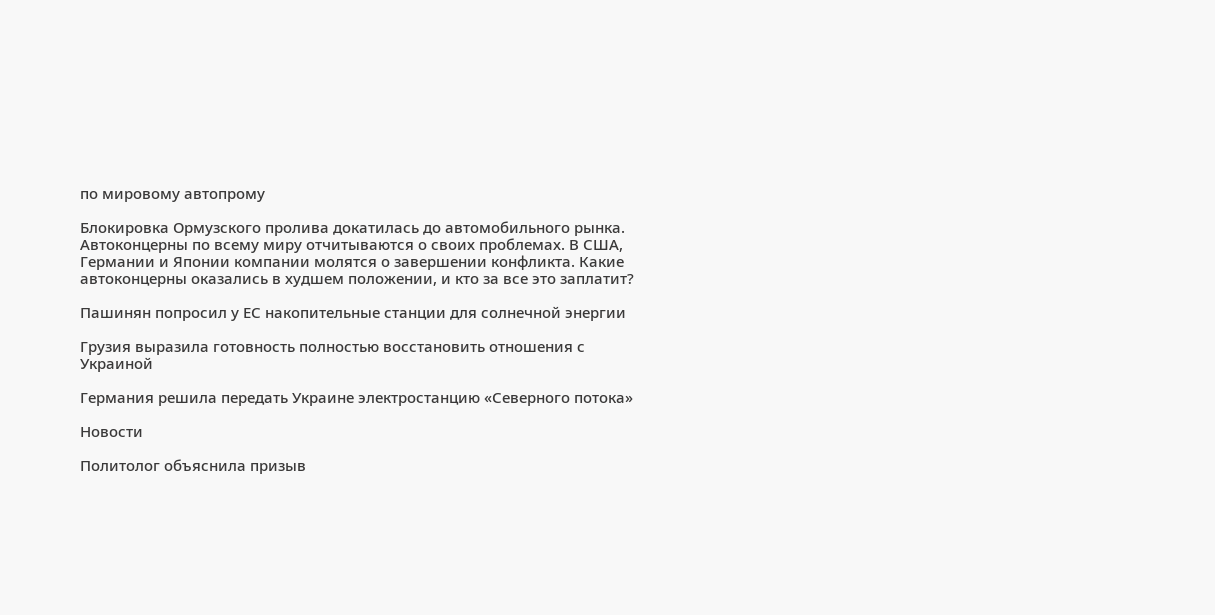по мировому автопрому

Блокировка Ормузского пролива докатилась до автомобильного рынка. Автоконцерны по всему миру отчитываются о своих проблемах. В США, Германии и Японии компании молятся о завершении конфликта. Какие автоконцерны оказались в худшем положении, и кто за все это заплатит?

Пашинян попросил у ЕС накопительные станции для солнечной энергии

Грузия выразила готовность полностью восстановить отношения с Украиной

Германия решила передать Украине электростанцию «Северного потока»

Новости

Политолог объяснила призыв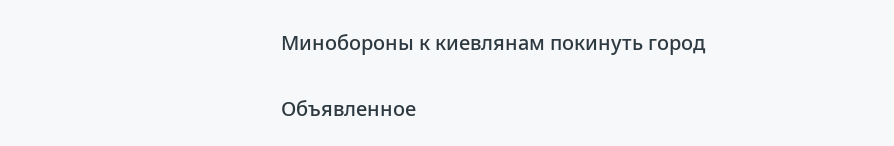Минобороны к киевлянам покинуть город

Объявленное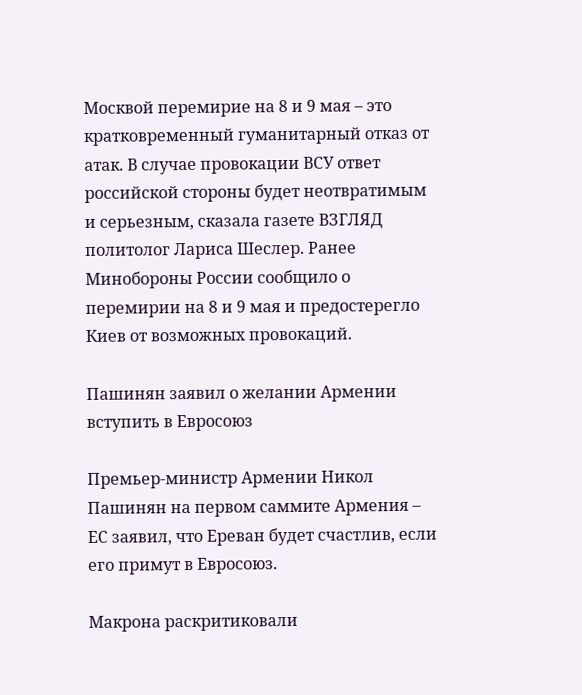Москвой перемирие на 8 и 9 мая – это кратковременный гуманитарный отказ от атак. В случае провокации ВСУ ответ российской стороны будет неотвратимым и серьезным, сказала газете ВЗГЛЯД политолог Лариса Шеслер. Ранее Минобороны России сообщило о перемирии на 8 и 9 мая и предостерегло Киев от возможных провокаций.

Пашинян заявил о желании Армении вступить в Евросоюз

Премьер-министр Армении Никол Пашинян на первом саммите Армения – ЕС заявил, что Ереван будет счастлив, если его примут в Евросоюз.

Макрона раскритиковали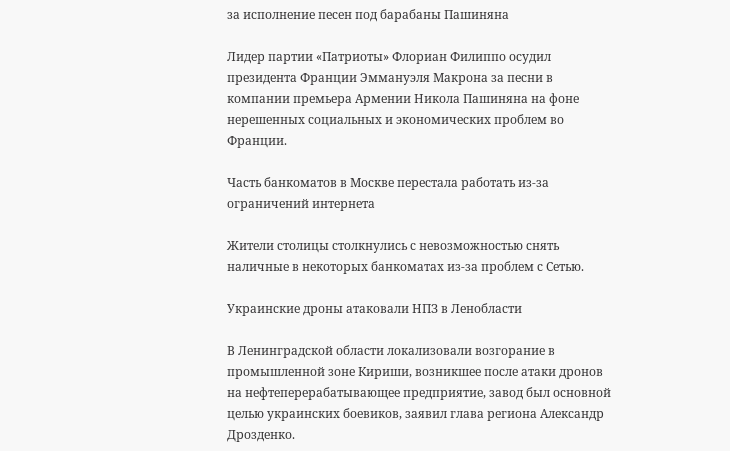за исполнение песен под барабаны Пашиняна

Лидер партии «Патриоты» Флориан Филиппо осудил президента Франции Эммануэля Макрона за песни в компании премьера Армении Никола Пашиняна на фоне нерешенных социальных и экономических проблем во Франции.

Часть банкоматов в Москве перестала работать из-за ограничений интернета

Жители столицы столкнулись с невозможностью снять наличные в некоторых банкоматах из-за проблем с Сетью.

Украинские дроны атаковали НПЗ в Ленобласти

В Ленинградской области локализовали возгорание в промышленной зоне Кириши, возникшее после атаки дронов на нефтеперерабатывающее предприятие, завод был основной целью украинских боевиков, заявил глава региона Александр Дрозденко.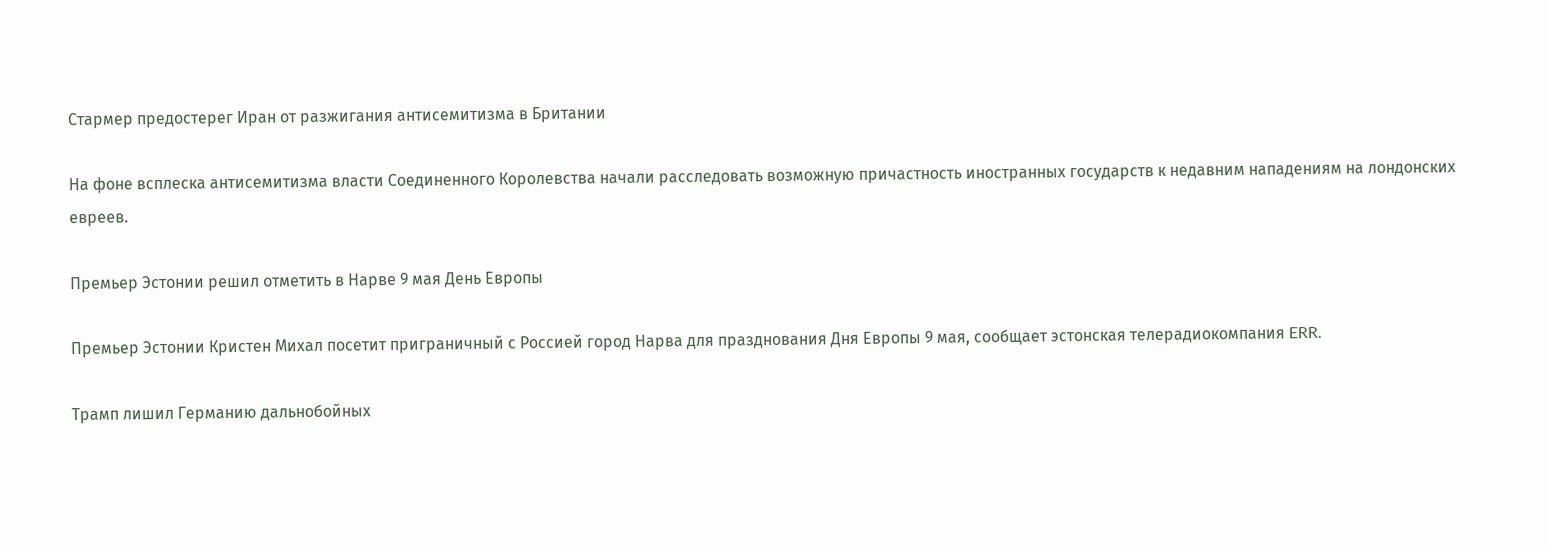Стармер предостерег Иран от разжигания антисемитизма в Британии

На фоне всплеска антисемитизма власти Соединенного Королевства начали расследовать возможную причастность иностранных государств к недавним нападениям на лондонских евреев.

Премьер Эстонии решил отметить в Нарве 9 мая День Европы

Премьер Эстонии Кристен Михал посетит приграничный с Россией город Нарва для празднования Дня Европы 9 мая, сообщает эстонская телерадиокомпания ERR.

Трамп лишил Германию дальнобойных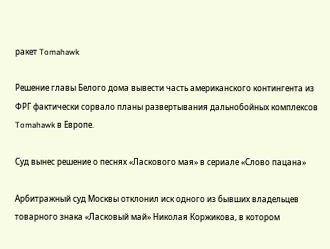ракет Tomahawk

Решение главы Белого дома вывести часть американского контингента из ФРГ фактически сорвало планы развертывания дальнобойных комплексов Tomahawk в Европе.

Суд вынес решение о песнях «Ласкового мая» в сериале «Слово пацана»

Арбитражный суд Москвы отклонил иск одного из бывших владельцев товарного знака «Ласковый май» Николая Коржикова, в котором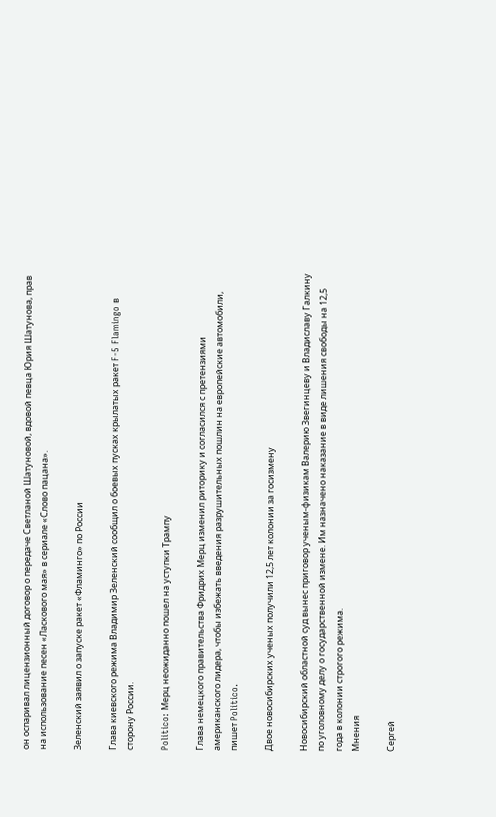он оспаривал лицензионный договор о передаче Светланой Шатуновой, вдовой певца Юрия Шатунова, прав на использование песен «Ласкового мая» в сериале «Слово пацана».

Зеленский заявил о запуске ракет «Фламинго» по России

Глава киевского режима Владимир Зеленский сообщил о боевых пусках крылатых ракет F-5 Flamingo в сторону России.

Politico: Мерц неожиданно пошел на уступки Трампу

Глава немецкого правительства Фридрих Мерц изменил риторику и согласился с претензиями американского лидера, чтобы избежать введения разрушительных пошлин на европейские автомобили, пишет Politico.

Двое новосибирских ученых получили 12,5 лет колонии за госизмену

Новосибирский областной суд вынес приговор ученым-физикам Валерию Звегинцеву и Владиславу Галкину по уголовному делу о государственной измене. Им назначено наказание в виде лишения свободы на 12,5 года в колонии строгого режима.
Мнения

Сергей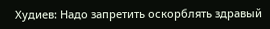Худиев: Надо запретить оскорблять здравый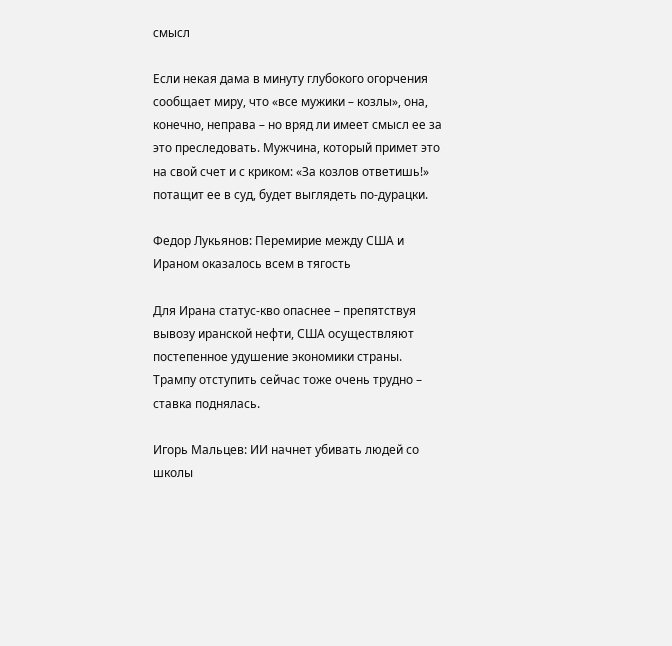смысл

Если некая дама в минуту глубокого огорчения сообщает миру, что «все мужики – козлы», она, конечно, неправа – но вряд ли имеет смысл ее за это преследовать. Мужчина, который примет это на свой счет и с криком: «За козлов ответишь!» потащит ее в суд, будет выглядеть по-дурацки.

Федор Лукьянов: Перемирие между США и Ираном оказалось всем в тягость

Для Ирана статус-кво опаснее – препятствуя вывозу иранской нефти, США осуществляют постепенное удушение экономики страны. Трампу отступить сейчас тоже очень трудно – ставка поднялась.

Игорь Мальцев: ИИ начнет убивать людей со школы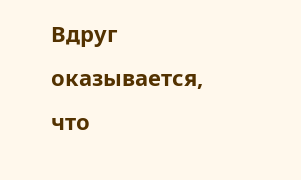Вдруг оказывается, что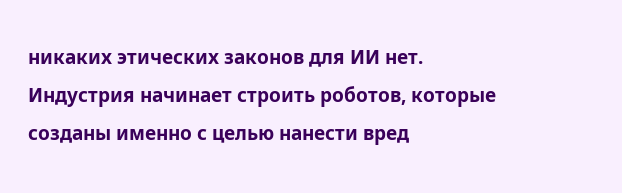никаких этических законов для ИИ нет. Индустрия начинает строить роботов, которые созданы именно с целью нанести вред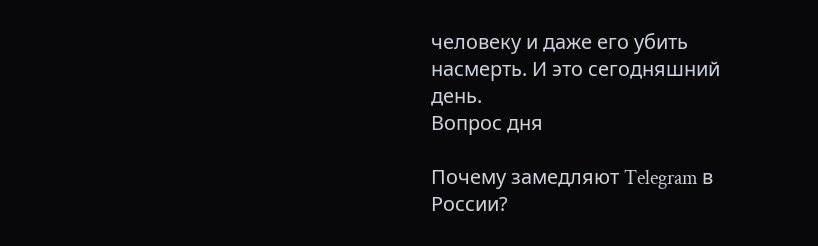человеку и даже его убить насмерть. И это сегодняшний день.
Вопрос дня

Почему замедляют Telegram в России?